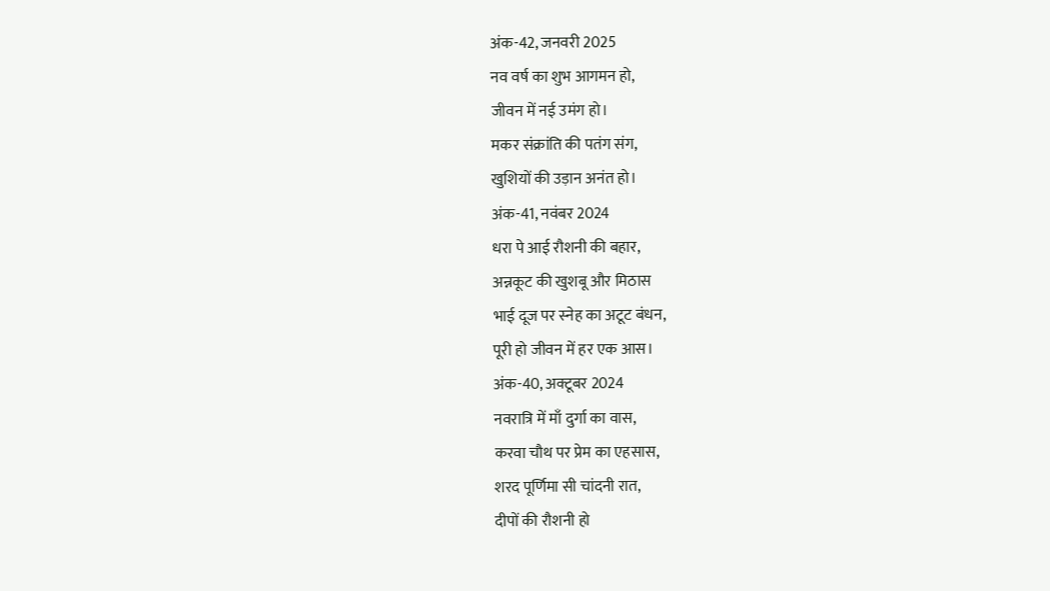अंक-42, जनवरी 2025
नव वर्ष का शुभ आगमन हो,
जीवन में नई उमंग हो।
मकर संक्रांति की पतंग संग,
खुशियों की उड़ान अनंत हो।
अंक-41, नवंबर 2024
धरा पे आई रौशनी की बहार,
अन्नकूट की खुशबू और मिठास
भाई दूज पर स्नेह का अटूट बंधन,
पूरी हो जीवन में हर एक आस।
अंक-40, अक्टूबर 2024
नवरात्रि में माँ दुर्गा का वास,
करवा चौथ पर प्रेम का एहसास,
शरद पूर्णिमा सी चांदनी रात,
दीपों की रौशनी हो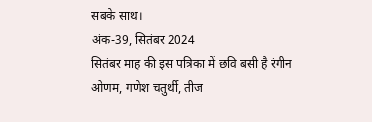सबके साथ।
अंक-39, सितंबर 2024
सितंबर माह की इस पत्रिका में छवि बसी है रंगीन
ओणम, गणेश चतुर्थी, तीज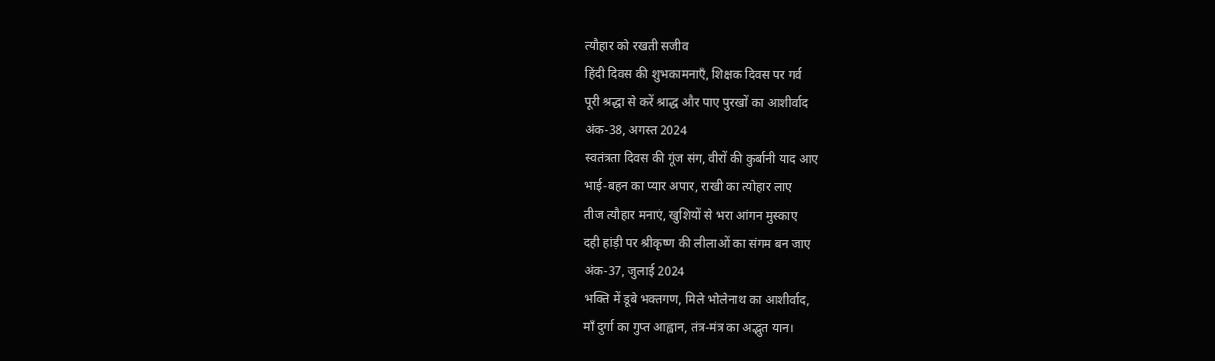त्यौहार को रखती सजीव
हिंदी दिवस की शुभकामनाएँ, शिक्षक दिवस पर गर्व
पूरी श्रद्धा से करें श्राद्ध और पाए पुरखों का आशीर्वाद
अंक-38, अगस्त 2024
स्वतंत्रता दिवस की गूंज संग, वीरों की कुर्बानी याद आए
भाई-बहन का प्यार अपार, राखी का त्योहार लाए
तीज त्यौहार मनाएं, खुशियों से भरा आंगन मुस्काए
दही हांड़ी पर श्रीकृष्ण की लीलाओं का संगम बन जाए
अंक-37, जुलाई 2024
भक्ति में डूबे भक्तगण, मिले भोलेनाथ का आशीर्वाद,
माँ दुर्गा का गुप्त आह्वान, तंत्र-मंत्र का अद्भुत यान।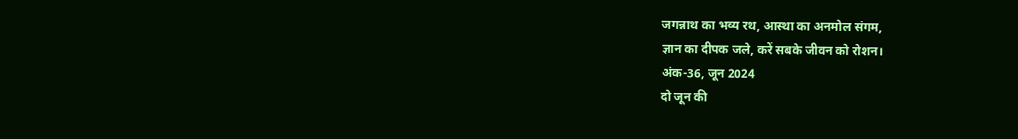जगन्नाथ का भव्य रथ, आस्था का अनमोल संगम,
ज्ञान का दीपक जले, करें सबके जीवन को रोशन।
अंक-36, जून 2024
दो जून की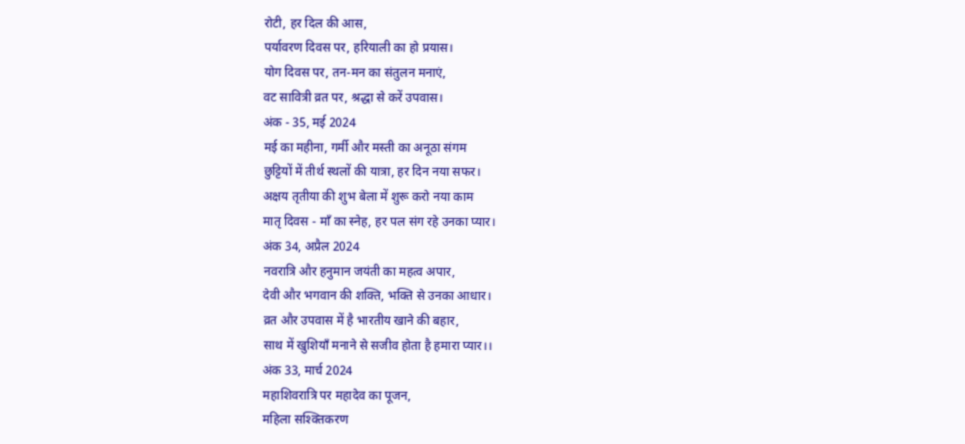रोटी, हर दिल की आस,
पर्यावरण दिवस पर, हरियाली का हो प्रयास।
योग दिवस पर, तन-मन का संतुलन मनाएं,
वट सावित्री व्रत पर, श्रद्धा से करें उपवास।
अंक - 35, मई 2024
मई का महीना, गर्मी और मस्ती का अनूठा संगम
छुट्टियों में तीर्थ स्थलों की यात्रा, हर दिन नया सफर।
अक्षय तृतीया की शुभ बेला में शुरू करो नया काम
मातृ दिवस - माँ का स्नेह, हर पल संग रहे उनका प्यार।
अंक 34, अप्रैल 2024
नवरात्रि और हनुमान जयंती का महत्व अपार,
देवी और भगवान की शक्ति, भक्ति से उनका आधार।
व्रत और उपवास में है भारतीय खाने की बहार,
साथ में खुशियाँ मनाने से सजीव होता है हमारा प्यार।।
अंक 33, मार्च 2024
महाशिवरात्रि पर महादेव का पूजन,
महिला सश्क्तिकरण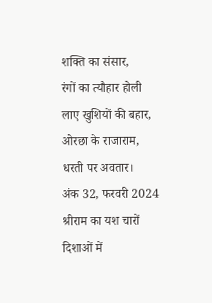शक्ति का संसार,
रंगों का त्यौहार होली लाए खुशियों की बहार,
ओरछा के राजाराम, धरती पर अवतार।
अंक 32, फरवरी 2024
श्रीराम का यश चारों दिशाओं में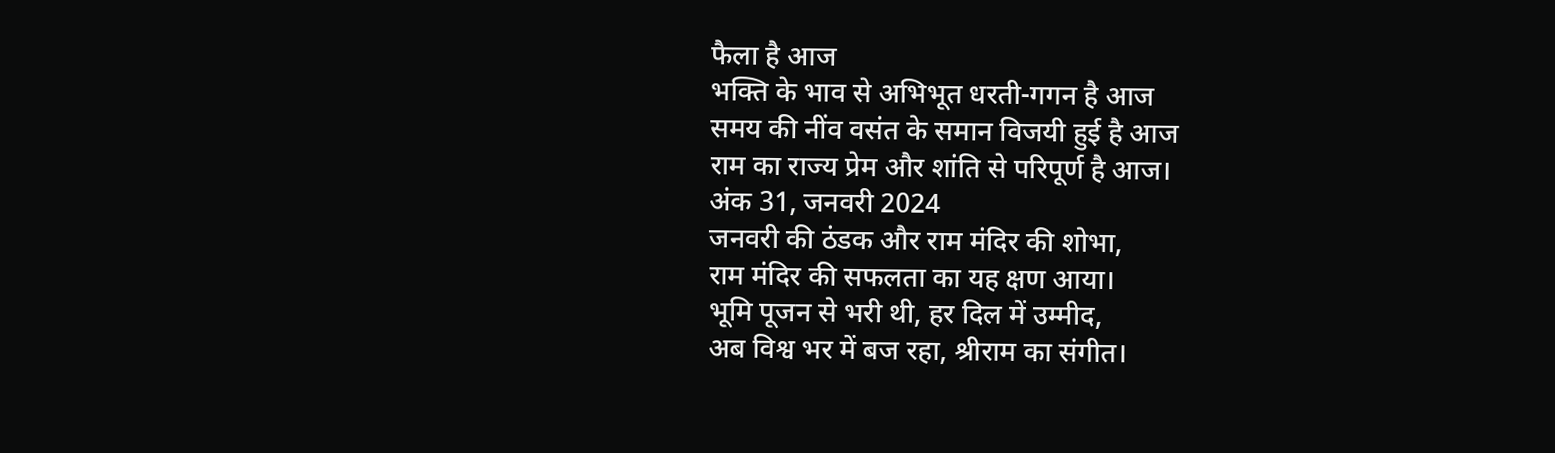फैला है आज
भक्ति के भाव से अभिभूत धरती-गगन है आज
समय की नींव वसंत के समान विजयी हुई है आज
राम का राज्य प्रेम और शांति से परिपूर्ण है आज।
अंक 31, जनवरी 2024
जनवरी की ठंडक और राम मंदिर की शोभा,
राम मंदिर की सफलता का यह क्षण आया।
भूमि पूजन से भरी थी, हर दिल में उम्मीद,
अब विश्व भर में बज रहा, श्रीराम का संगीत।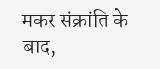मकर संक्रांति के बाद,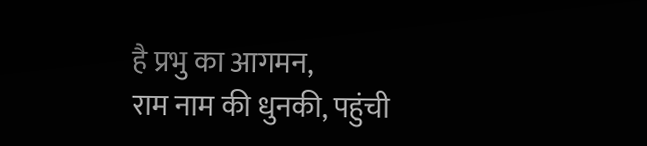है प्रभु का आगमन,
राम नाम की धुनकी, पहुंची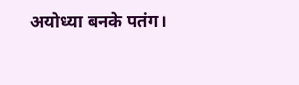अयोध्या बनके पतंग।